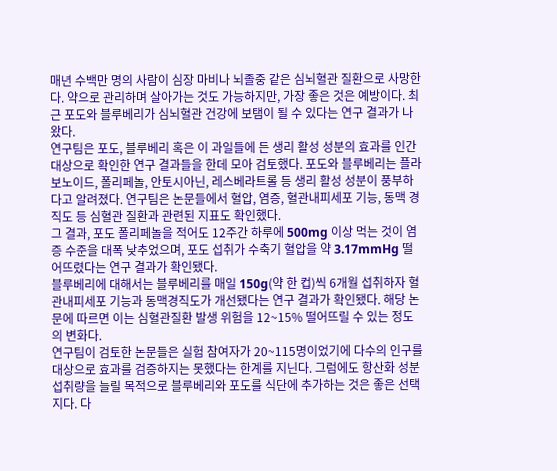매년 수백만 명의 사람이 심장 마비나 뇌졸중 같은 심뇌혈관 질환으로 사망한다. 약으로 관리하며 살아가는 것도 가능하지만, 가장 좋은 것은 예방이다. 최근 포도와 블루베리가 심뇌혈관 건강에 보탬이 될 수 있다는 연구 결과가 나왔다.
연구팀은 포도, 블루베리 혹은 이 과일들에 든 생리 활성 성분의 효과를 인간 대상으로 확인한 연구 결과들을 한데 모아 검토했다. 포도와 블루베리는 플라보노이드, 폴리페놀, 안토시아닌, 레스베라트롤 등 생리 활성 성분이 풍부하다고 알려졌다. 연구팀은 논문들에서 혈압, 염증, 혈관내피세포 기능, 동맥 경직도 등 심혈관 질환과 관련된 지표도 확인했다.
그 결과, 포도 폴리페놀을 적어도 12주간 하루에 500mg 이상 먹는 것이 염증 수준을 대폭 낮추었으며, 포도 섭취가 수축기 혈압을 약 3.17mmHg 떨어뜨렸다는 연구 결과가 확인됐다.
블루베리에 대해서는 블루베리를 매일 150g(약 한 컵)씩 6개월 섭취하자 혈관내피세포 기능과 동맥경직도가 개선됐다는 연구 결과가 확인됐다. 해당 논문에 따르면 이는 심혈관질환 발생 위험을 12~15% 떨어뜨릴 수 있는 정도의 변화다.
연구팀이 검토한 논문들은 실험 참여자가 20~115명이었기에 다수의 인구를 대상으로 효과를 검증하지는 못했다는 한계를 지닌다. 그럼에도 항산화 성분 섭취량을 늘릴 목적으로 블루베리와 포도를 식단에 추가하는 것은 좋은 선택지다. 다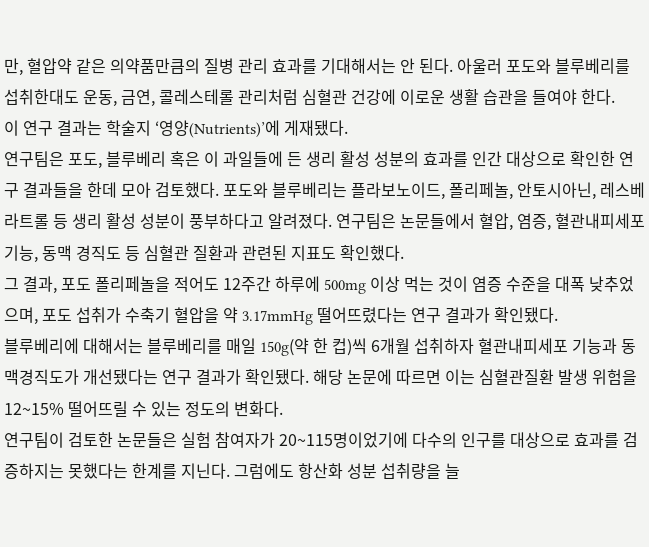만, 혈압약 같은 의약품만큼의 질병 관리 효과를 기대해서는 안 된다. 아울러 포도와 블루베리를 섭취한대도 운동, 금연, 콜레스테롤 관리처럼 심혈관 건강에 이로운 생활 습관을 들여야 한다.
이 연구 결과는 학술지 ‘영양(Nutrients)’에 게재됐다.
연구팀은 포도, 블루베리 혹은 이 과일들에 든 생리 활성 성분의 효과를 인간 대상으로 확인한 연구 결과들을 한데 모아 검토했다. 포도와 블루베리는 플라보노이드, 폴리페놀, 안토시아닌, 레스베라트롤 등 생리 활성 성분이 풍부하다고 알려졌다. 연구팀은 논문들에서 혈압, 염증, 혈관내피세포 기능, 동맥 경직도 등 심혈관 질환과 관련된 지표도 확인했다.
그 결과, 포도 폴리페놀을 적어도 12주간 하루에 500mg 이상 먹는 것이 염증 수준을 대폭 낮추었으며, 포도 섭취가 수축기 혈압을 약 3.17mmHg 떨어뜨렸다는 연구 결과가 확인됐다.
블루베리에 대해서는 블루베리를 매일 150g(약 한 컵)씩 6개월 섭취하자 혈관내피세포 기능과 동맥경직도가 개선됐다는 연구 결과가 확인됐다. 해당 논문에 따르면 이는 심혈관질환 발생 위험을 12~15% 떨어뜨릴 수 있는 정도의 변화다.
연구팀이 검토한 논문들은 실험 참여자가 20~115명이었기에 다수의 인구를 대상으로 효과를 검증하지는 못했다는 한계를 지닌다. 그럼에도 항산화 성분 섭취량을 늘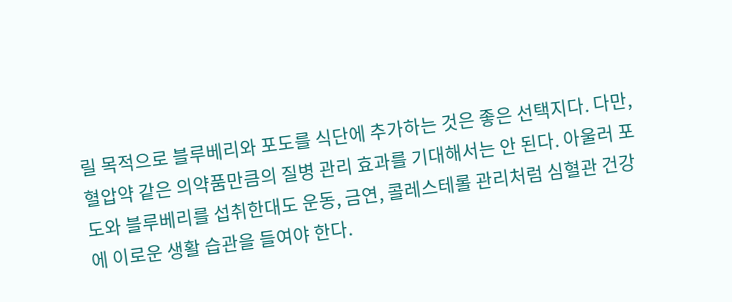릴 목적으로 블루베리와 포도를 식단에 추가하는 것은 좋은 선택지다. 다만, 혈압약 같은 의약품만큼의 질병 관리 효과를 기대해서는 안 된다. 아울러 포도와 블루베리를 섭취한대도 운동, 금연, 콜레스테롤 관리처럼 심혈관 건강에 이로운 생활 습관을 들여야 한다.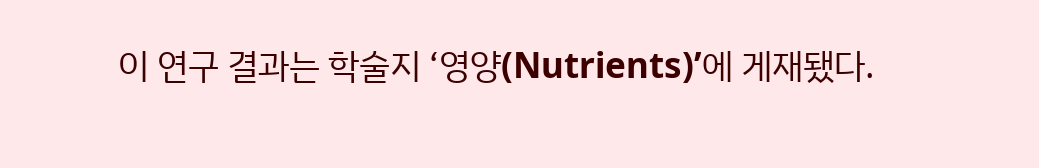이 연구 결과는 학술지 ‘영양(Nutrients)’에 게재됐다.